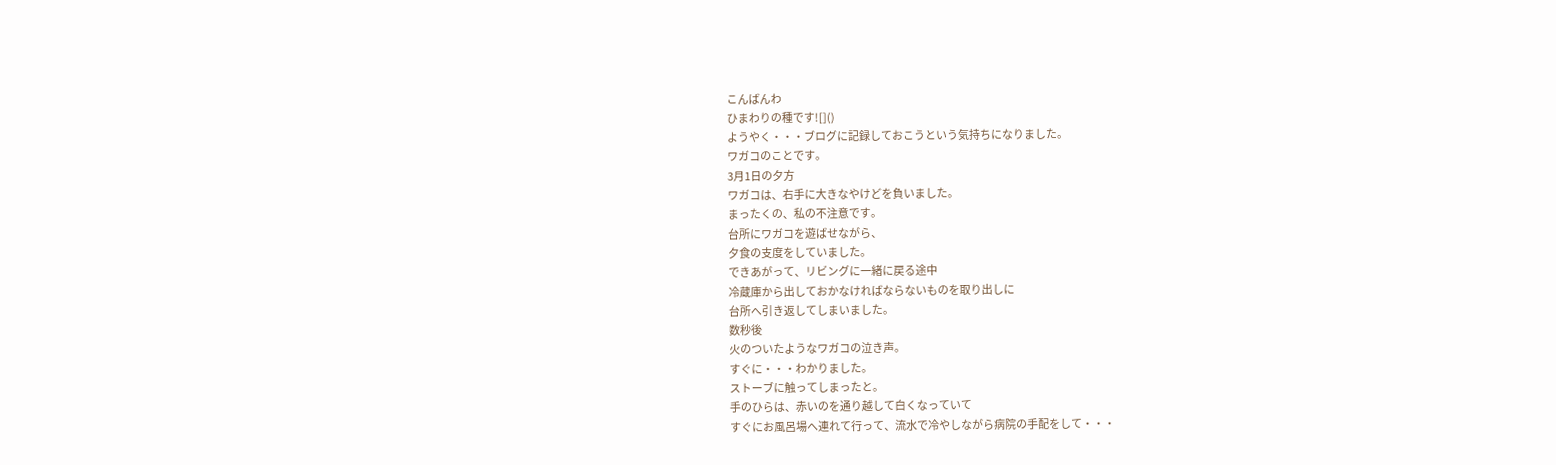こんばんわ
ひまわりの種です![]()
ようやく・・・ブログに記録しておこうという気持ちになりました。
ワガコのことです。
3月1日の夕方
ワガコは、右手に大きなやけどを負いました。
まったくの、私の不注意です。
台所にワガコを遊ばせながら、
夕食の支度をしていました。
できあがって、リビングに一緒に戻る途中
冷蔵庫から出しておかなければならないものを取り出しに
台所へ引き返してしまいました。
数秒後
火のついたようなワガコの泣き声。
すぐに・・・わかりました。
ストーブに触ってしまったと。
手のひらは、赤いのを通り越して白くなっていて
すぐにお風呂場へ連れて行って、流水で冷やしながら病院の手配をして・・・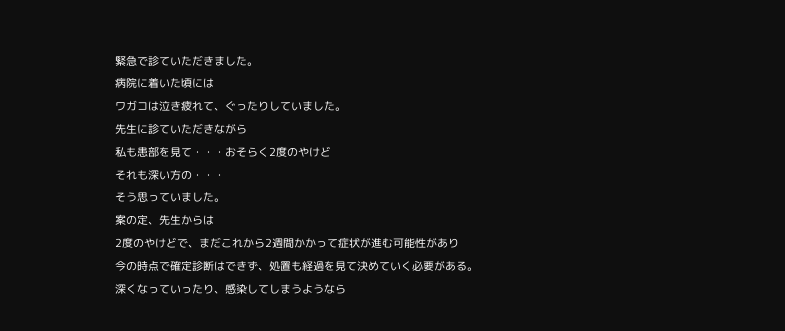緊急で診ていただきました。
病院に着いた頃には
ワガコは泣き疲れて、ぐったりしていました。
先生に診ていただきながら
私も患部を見て・・・おそらく2度のやけど
それも深い方の・・・
そう思っていました。
案の定、先生からは
2度のやけどで、まだこれから2週間かかって症状が進む可能性があり
今の時点で確定診断はできず、処置も経過を見て決めていく必要がある。
深くなっていったり、感染してしまうようなら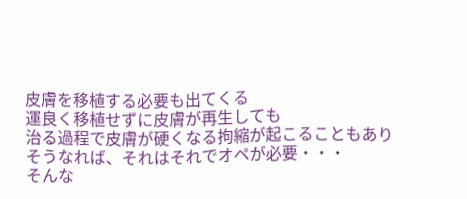皮膚を移植する必要も出てくる
運良く移植せずに皮膚が再生しても
治る過程で皮膚が硬くなる拘縮が起こることもあり
そうなれば、それはそれでオペが必要・・・
そんな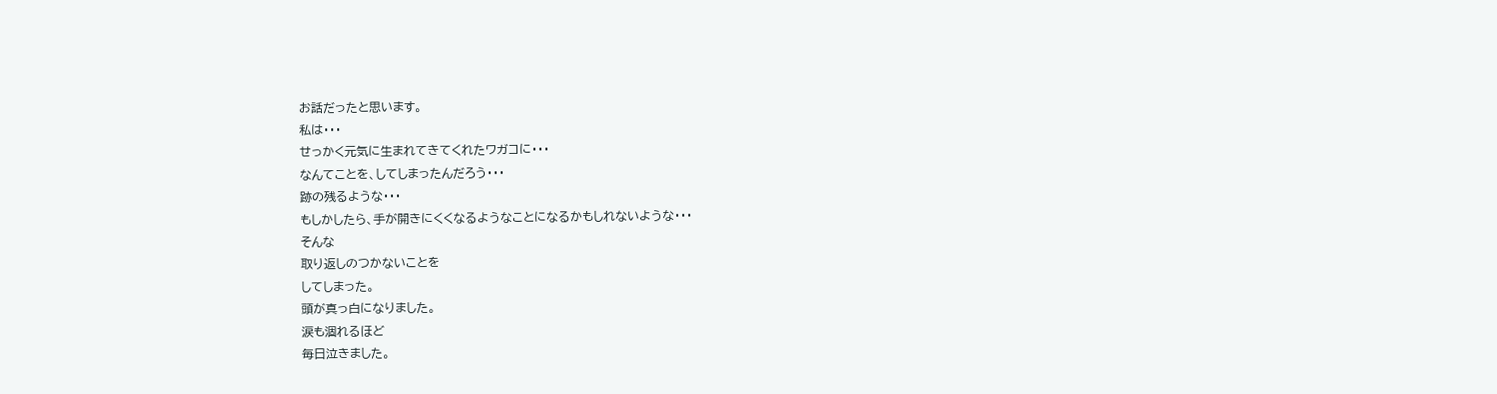お話だったと思います。
私は・・・
せっかく元気に生まれてきてくれたワガコに・・・
なんてことを、してしまったんだろう・・・
跡の残るような・・・
もしかしたら、手が開きにくくなるようなことになるかもしれないような・・・
そんな
取り返しのつかないことを
してしまった。
頭が真っ白になりました。
涙も涸れるほど
毎日泣きました。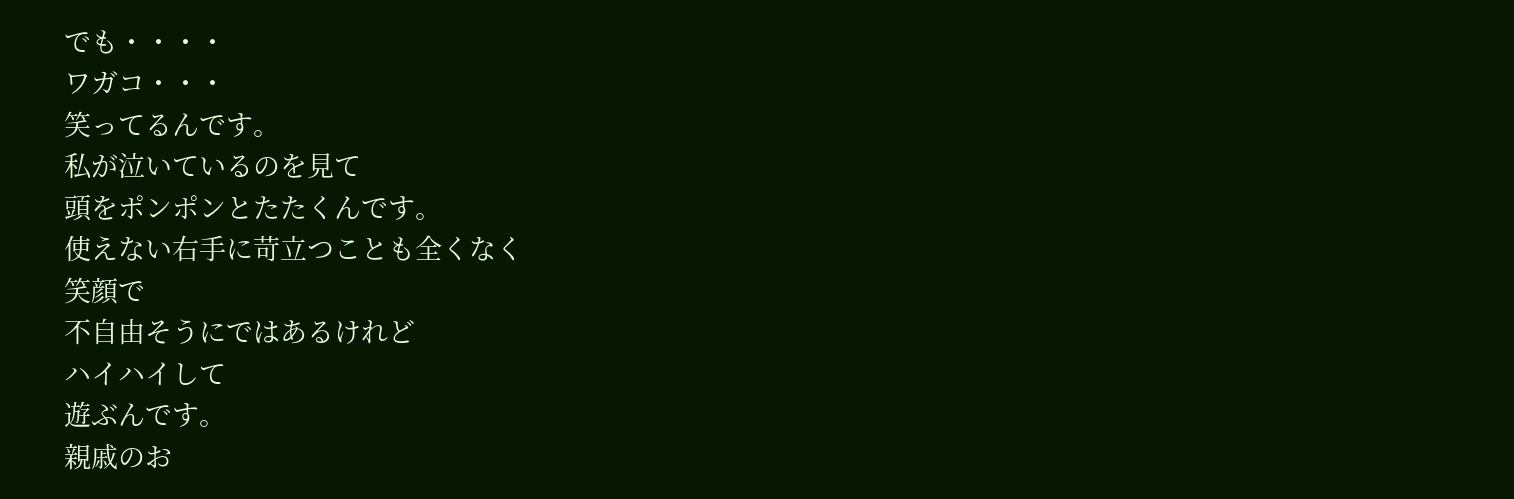でも・・・・
ワガコ・・・
笑ってるんです。
私が泣いているのを見て
頭をポンポンとたたくんです。
使えない右手に苛立つことも全くなく
笑顔で
不自由そうにではあるけれど
ハイハイして
遊ぶんです。
親戚のお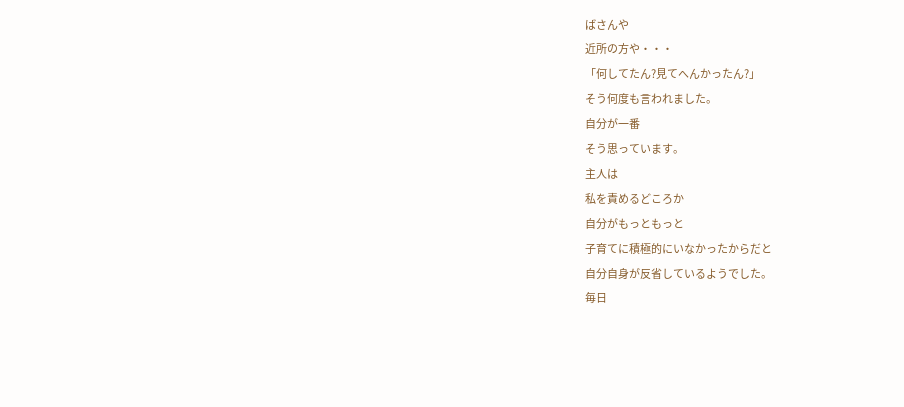ばさんや
近所の方や・・・
「何してたん?見てへんかったん?」
そう何度も言われました。
自分が一番
そう思っています。
主人は
私を責めるどころか
自分がもっともっと
子育てに積極的にいなかったからだと
自分自身が反省しているようでした。
毎日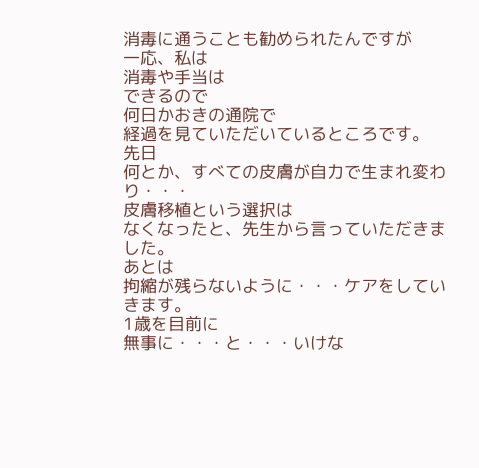消毒に通うことも勧められたんですが
一応、私は
消毒や手当は
できるので
何日かおきの通院で
経過を見ていただいているところです。
先日
何とか、すべての皮膚が自力で生まれ変わり・・・
皮膚移植という選択は
なくなったと、先生から言っていただきました。
あとは
拘縮が残らないように・・・ケアをしていきます。
1歳を目前に
無事に・・・と・・・いけな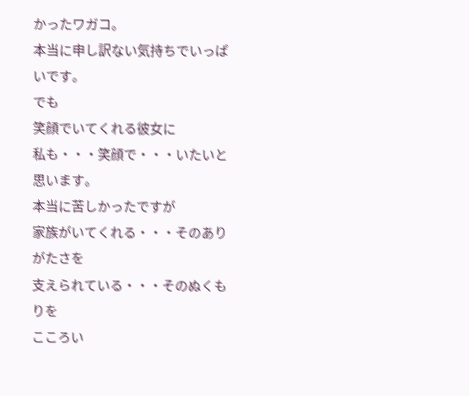かったワガコ。
本当に申し訳ない気持ちでいっぱいです。
でも
笑顔でいてくれる彼女に
私も・・・笑顔で・・・いたいと
思います。
本当に苦しかったですが
家族がいてくれる・・・そのありがたさを
支えられている・・・そのぬくもりを
こころい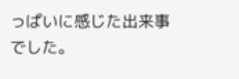っぱいに感じた出来事でした。